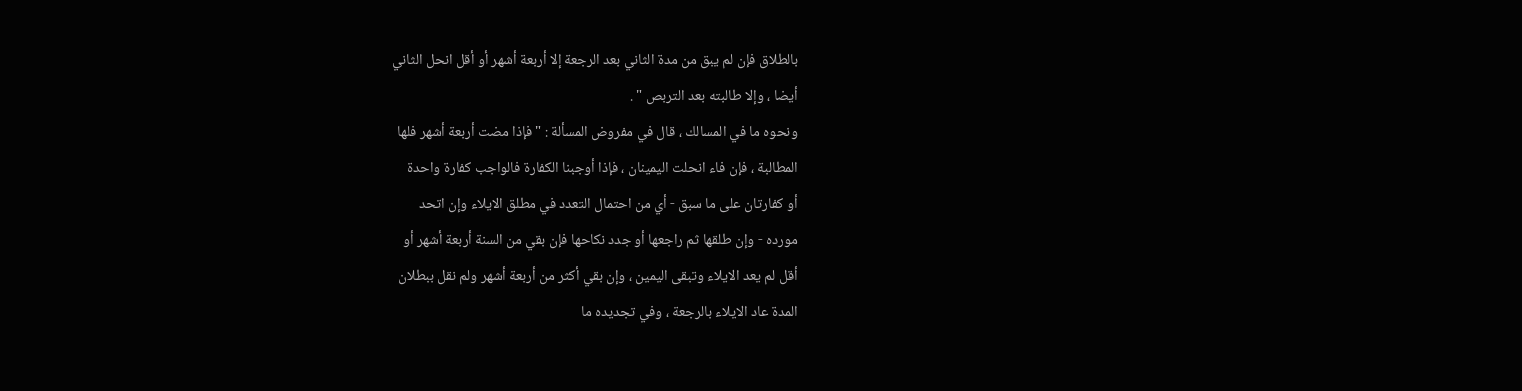بالطلاق فإن لم يبق من مدة الثاني بعد الرجعة إلا أربعة أشهر أو أقل انحل الثاني
أيضا ، وإلا طالبته بعد التربص " .
ونحوه ما في المسالك ، قال في مفروض المسألة : " فإذا مضت أربعة أشهر فلها
المطالبة ، فإن فاء انحلت اليمينان ، فإذا أوجبنا الكفارة فالواجب كفارة واحدة
أو كفارتان على ما سبق - أي من احتمال التعدد في مطلق الايلاء وإن اتحد
مورده - وإن طلقها ثم راجعها أو جدد نكاحها فإن بقي من السنة أربعة أشهر أو
أقل لم يعد الايلاء وتبقى اليمين ، وإن بقي أكثر من أربعة أشهر ولم نقل ببطلان
المدة عاد الايلاء بالرجعة ، وفي تجديده ما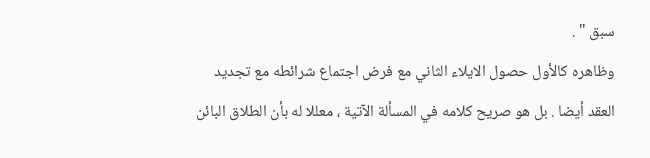سبق " .
وظاهره كالأول حصول الايلاء الثاني مع فرض اجتماع شرائطه مع تجديد
العقد أيضا . بل هو صريح كلامه في المسألة الآتية ، معللا له بأن الطلاق البائن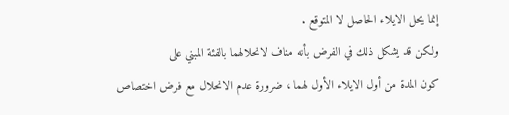إنما يحل الايلاء الحاصل لا المتوقع .
ولكن قد يشكل ذلك في الفرض بأنه مناف لانحلالهما بالفئة المبني على
كون المدة من أول الايلاء الأول لهما ، ضرورة عدم الانحلال مع فرض اختصاص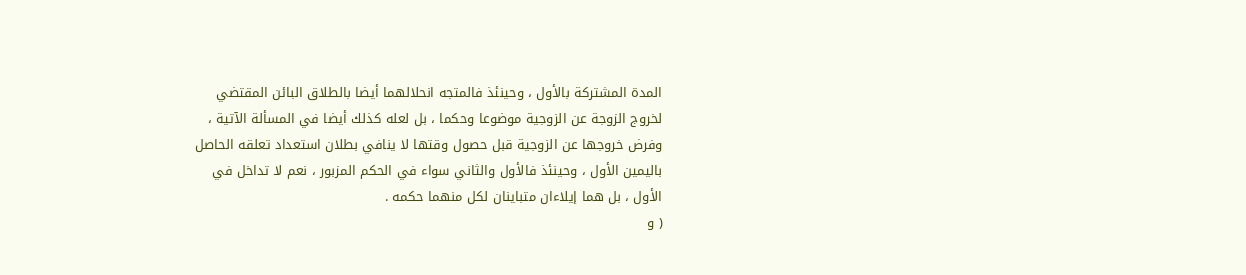المدة المشتركة بالأول ، وحينئذ فالمتجه انحلالهما أيضا بالطلاق البائن المقتضي
لخروج الزوجة عن الزوجية موضوعا وحكما ، بل لعله كذلك أيضا في المسألة الآتية ،
وفرض خروجها عن الزوجية قبل حصول وقتها لا ينافي بطلان استعداد تعلقه الحاصل
باليمين الأول ، وحينئذ فالأول والثاني سواء في الحكم المزبور ، نعم لا تداخل في
الأول ، بل هما إيلاءان متباينان لكل منهما حكمه .
( و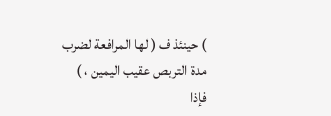) حينئذ ف ( لها المرافعة لضرب مدة التربص عقيب اليمين ، ) فإذا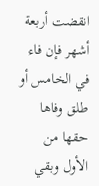انقضت أربعة أشهر فإن فاء في الخامس أو طلق وفاها حقها من الأول وبقي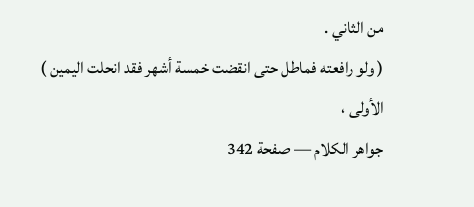من الثاني .
( ولو رافعته فماطل حتى انقضت خمسة أشهر فقد انحلت اليمين ) الأولى ،
جواهر الكلام — صفحة 342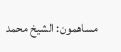مساهمون: الشيخ محمد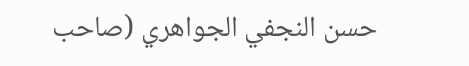حسن النجفي الجواهري (صاحب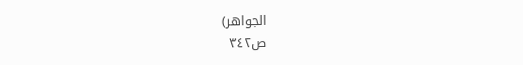الجواهر)
ص٣٤٢